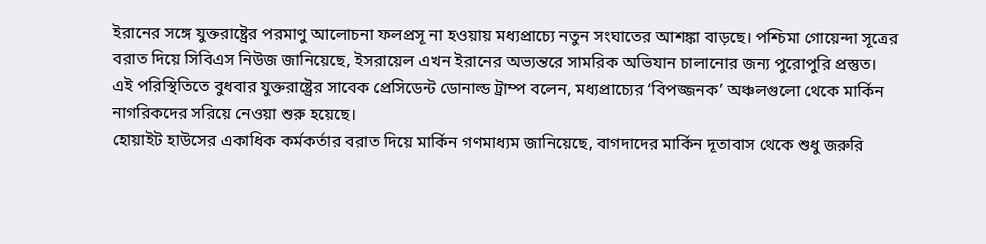ইরানের সঙ্গে যুক্তরাষ্ট্রের পরমাণু আলোচনা ফলপ্রসূ না হওয়ায় মধ্যপ্রাচ্যে নতুন সংঘাতের আশঙ্কা বাড়ছে। পশ্চিমা গোয়েন্দা সূত্রের বরাত দিয়ে সিবিএস নিউজ জানিয়েছে, ইসরায়েল এখন ইরানের অভ্যন্তরে সামরিক অভিযান চালানোর জন্য পুরোপুরি প্রস্তুত।
এই পরিস্থিতিতে বুধবার যুক্তরাষ্ট্রের সাবেক প্রেসিডেন্ট ডোনাল্ড ট্রাম্প বলেন, মধ্যপ্রাচ্যের ‘বিপজ্জনক’ অঞ্চলগুলো থেকে মার্কিন নাগরিকদের সরিয়ে নেওয়া শুরু হয়েছে।
হোয়াইট হাউসের একাধিক কর্মকর্তার বরাত দিয়ে মার্কিন গণমাধ্যম জানিয়েছে, বাগদাদের মার্কিন দূতাবাস থেকে শুধু জরুরি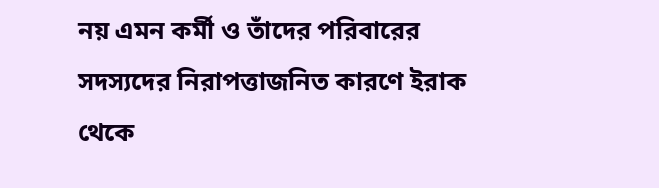নয় এমন কর্মী ও তাঁদের পরিবারের সদস্যদের নিরাপত্তাজনিত কারণে ইরাক থেকে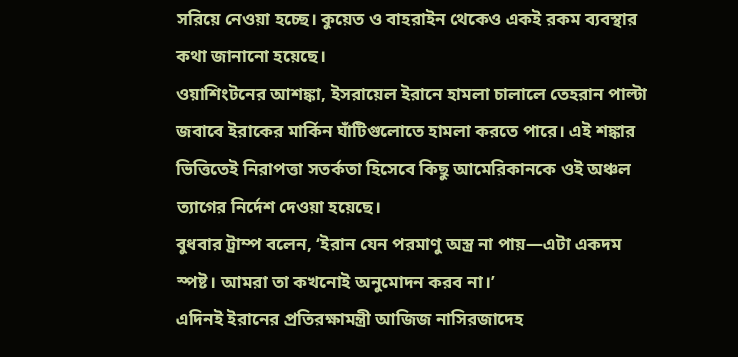সরিয়ে নেওয়া হচ্ছে। কুয়েত ও বাহরাইন থেকেও একই রকম ব্যবস্থার কথা জানানো হয়েছে।
ওয়াশিংটনের আশঙ্কা, ইসরায়েল ইরানে হামলা চালালে তেহরান পাল্টা জবাবে ইরাকের মার্কিন ঘাঁটিগুলোতে হামলা করতে পারে। এই শঙ্কার ভিত্তিতেই নিরাপত্তা সতর্কতা হিসেবে কিছু আমেরিকানকে ওই অঞ্চল ত্যাগের নির্দেশ দেওয়া হয়েছে।
বুধবার ট্রাম্প বলেন, ‘ইরান যেন পরমাণু অস্ত্র না পায়—এটা একদম স্পষ্ট। আমরা তা কখনোই অনুমোদন করব না।’
এদিনই ইরানের প্রতিরক্ষামন্ত্রী আজিজ নাসিরজাদেহ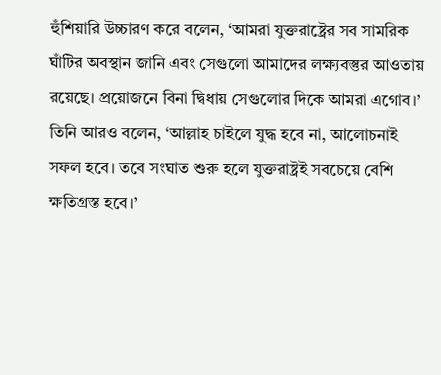হুঁশিয়ারি উচ্চারণ করে বলেন, ‘আমরা যুক্তরাষ্ট্রের সব সামরিক ঘাঁটির অবস্থান জানি এবং সেগুলো আমাদের লক্ষ্যবস্তুর আওতায় রয়েছে। প্রয়োজনে বিনা দ্বিধায় সেগুলোর দিকে আমরা এগোব।’ তিনি আরও বলেন, ‘আল্লাহ চাইলে যুদ্ধ হবে না, আলোচনাই সফল হবে। তবে সংঘাত শুরু হলে যুক্তরাষ্ট্রই সবচেয়ে বেশি ক্ষতিগ্রস্ত হবে।’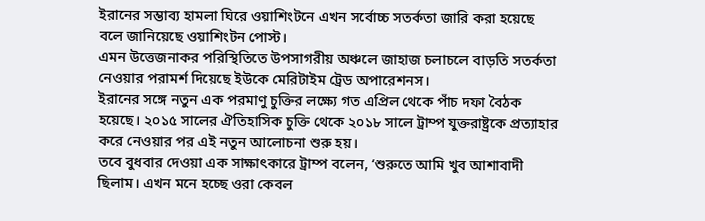ইরানের সম্ভাব্য হামলা ঘিরে ওয়াশিংটনে এখন সর্বোচ্চ সতর্কতা জারি করা হয়েছে বলে জানিয়েছে ওয়াশিংটন পোস্ট।
এমন উত্তেজনাকর পরিস্থিতিতে উপসাগরীয় অঞ্চলে জাহাজ চলাচলে বাড়তি সতর্কতা নেওয়ার পরামর্শ দিয়েছে ইউকে মেরিটাইম ট্রেড অপারেশনস।
ইরানের সঙ্গে নতুন এক পরমাণু চুক্তির লক্ষ্যে গত এপ্রিল থেকে পাঁচ দফা বৈঠক হয়েছে। ২০১৫ সালের ঐতিহাসিক চুক্তি থেকে ২০১৮ সালে ট্রাম্প যুক্তরাষ্ট্রকে প্রত্যাহার করে নেওয়ার পর এই নতুন আলোচনা শুরু হয়।
তবে বুধবার দেওয়া এক সাক্ষাৎকারে ট্রাম্প বলেন, ‘শুরুতে আমি খুব আশাবাদী ছিলাম। এখন মনে হচ্ছে ওরা কেবল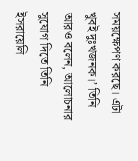সময়ক্ষেপণ করছে। এটা খুবই দুঃখজনক।’ তিনি আরও বলেন, আলোচনার সুযোগ দিতে তিনি ইসরায়েলি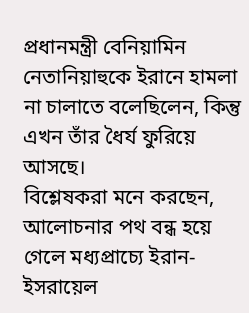প্রধানমন্ত্রী বেনিয়ামিন নেতানিয়াহুকে ইরানে হামলা না চালাতে বলেছিলেন, কিন্তু এখন তাঁর ধৈর্য ফুরিয়ে আসছে।
বিশ্লেষকরা মনে করছেন, আলোচনার পথ বন্ধ হয়ে গেলে মধ্যপ্রাচ্যে ইরান-ইসরায়েল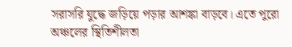সরাসরি যুদ্ধে জড়িয়ে পড়ার আশঙ্কা বাড়বে। এতে পুরো অঞ্চলের স্থিতিশীলতা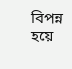বিপন্ন হয়ে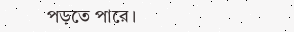পড়তে পারে।